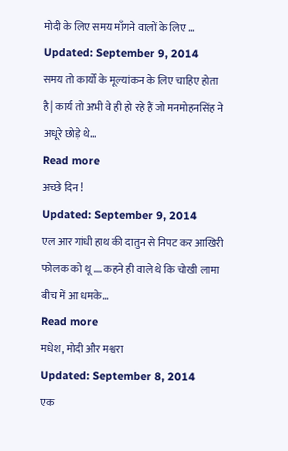मोदी के लिए समय माँगने वालों के लिए …
Updated: September 9, 2014
समय तो कार्यों के मूल्यांकन के लिए चाहिए होता है| कार्य तो अभी वे ही हो रहे हैं जो मनमोहनसिंह ने अधूरे छोड़े थे…
Read more
अच्छे दिन !
Updated: September 9, 2014
एल आर गांधी हाथ की दातुन से निपट कर आखिरी फोलक को थू …. कहने ही वाले थे कि चोखी लामा बीच में आ धमके…
Read more
मधेश, मोदी और मश्वरा
Updated: September 8, 2014
एक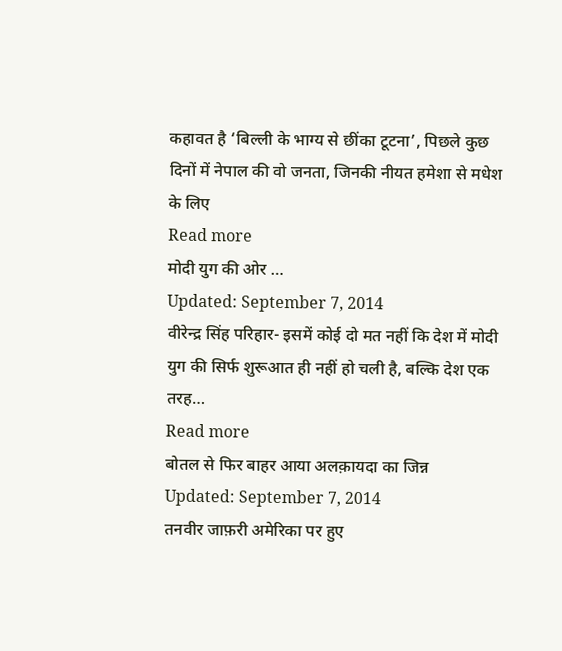कहावत है ‘बिल्ली के भाग्य से छींका टूटना’, पिछले कुछ दिनों में नेपाल की वो जनता, जिनकी नीयत हमेशा से मधेश के लिए
Read more
मोदी युग की ओर …
Updated: September 7, 2014
वीरेन्द्र सिंह परिहार- इसमें कोई दो मत नहीं कि देश में मोदी युग की सिर्फ शुरूआत ही नहीं हो चली है, बल्कि देश एक तरह…
Read more
बोतल से फिर बाहर आया अलक़ायदा का जिन्न
Updated: September 7, 2014
तनवीर जाफ़री अमेरिका पर हुए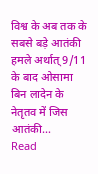विश्व के अब तक के सबसे बड़े आतंकी हमले अर्थात् 9/11 के बाद ओसामा बिन लादेन के नेतृतव में जिस आतंकी…
Read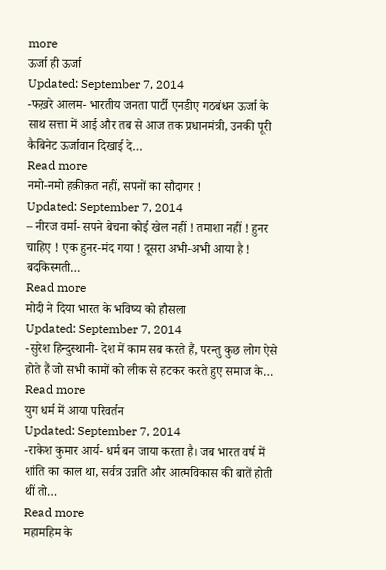more
ऊर्जा ही ऊर्जा
Updated: September 7, 2014
-फख़रे आलम- भारतीय जनता पार्टी एनडीए गठबंधन ऊर्जा के साथ सत्ता में आई और तब से आज तक प्रधानमंत्री, उनकी पूरी कैबिनेट ऊर्जावान दिखाई दे…
Read more
नमो-नमो हक़ीक़त नहीं, सपनों का सौदागर !
Updated: September 7, 2014
– नीरज वर्मा- सपने बेचना कोई खेल नहीं ! तमाशा नहीं ! हुनर चाहिए ! एक हुनर-मंद गया ! दूसरा अभी-अभी आया है ! बदकिस्मती…
Read more
मोदी ने दिया भारत के भविष्य को हौसला
Updated: September 7, 2014
-सुरेश हिन्दुस्थानी- देश में काम सब करते हैं, परन्तु कुछ लोग ऐसे होते हैं जो सभी कामों को लीक से हटकर करते हुए समाज के…
Read more
युग धर्म में आया परिवर्तन
Updated: September 7, 2014
-राकेश कुमार आर्य- धर्म बन जाया करता है। जब भारत वर्ष में शांति का काल था, सर्वत्र उन्नति और आत्मविकास की बातें होती थीं तो…
Read more
महामहिम के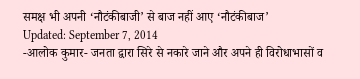समक्ष भी अपनी ‘नौटंकीबाजी’ से बाज नहीं आए ‘नौटंकीबाज’
Updated: September 7, 2014
-आलोक कुमार- जनता द्वारा सिरे से नकारे जाने और अपने ही विरोधाभासों व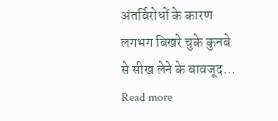अंतर्विरोधों के कारण लगभग बिखरे चुके कुनबे से सीख लेने के बावजूद…
Read more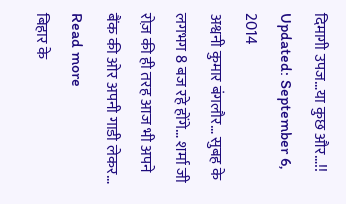दिमागी उपज…या कुछ और…!!
Updated: September 6, 2014
अश्वनी कुमार बंगलौर… सुबह के लगभग 8 बज रहे होंगे… शर्मा जी रोज़ की ही तरह आज भी अपने बैंक की ओर अपनी गाडी लेकर…
Read more
बिहार के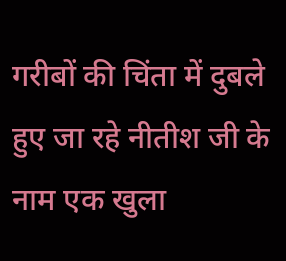गरीबों की चिंता में दुबले हुए जा रहे नीतीश जी के नाम एक खुला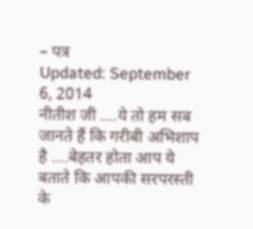– पत्र
Updated: September 6, 2014
नीतीश जी ….ये तो हम सब जानते हैं कि गरीबी अभिशाप है ….बेहतर होता आप ये बताते कि आपकी सरपरस्ती के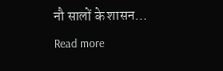नौ सालों के शासन…
Read more